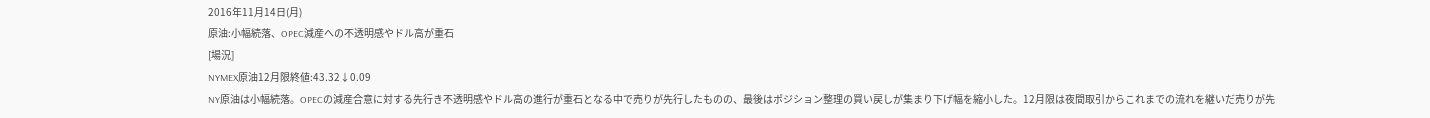2016年11月14日(月)
原油:小幅続落、OPEC減産への不透明感やドル高が重石
[場況]
NYMEX原油12月限終値:43.32↓0.09
NY原油は小幅続落。OPECの減産合意に対する先行き不透明感やドル高の進行が重石となる中で売りが先行したものの、最後はポジション整理の買い戻しが集まり下げ幅を縮小した。12月限は夜間取引からこれまでの流れを継いだ売りが先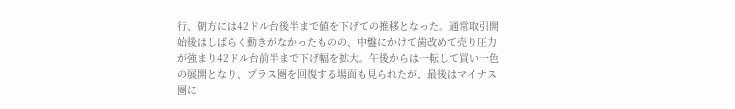行、朝方には42ドル台後半まで値を下げての推移となった。通常取引開始後はしばらく動きがなかったものの、中盤にかけて歯改めて売り圧力が強まり42ドル台前半まで下げ幅を拡大。午後からは一転して買い一色の展開となり、プラス圏を回復する場面も見られたが、最後はマイナス圏に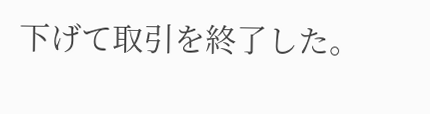下げて取引を終了した。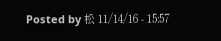Posted by 松 11/14/16 - 15:57